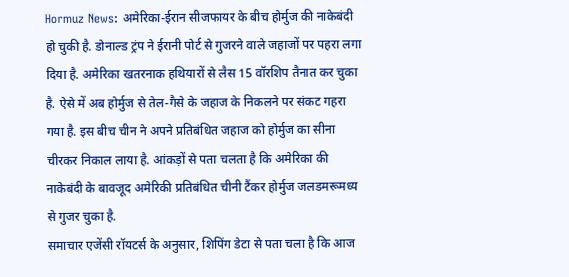Hormuz News: अमेरिका-ईरान सीजफायर के बीच होर्मुज की नाकेबंदी हो चुकी है. डोनाल्ड ट्रंप ने ईरानी पोर्ट से गुजरने वाले जहाजों पर पहरा लगा दिया है. अमेरिका खतरनाक हथियारों से लैस 15 वॉरशिप तैनात कर चुका है. ऐसे में अब होर्मुज से तेल-गैसे के जहाज के निकलने पर संकट गहरा गया है. इस बीच चीन ने अपने प्रतिबंधित जहाज को होर्मुज का सीना चीरकर निकाल लाया है. आंकड़ों से पता चलता है कि अमेरिका की नाकेबंदी के बावजूद अमेरिकी प्रतिबंधित चीनी टैंकर होर्मुज जलडमरूमध्य से गुजर चुका है.
समाचार एजेंसी रॉयटर्स के अनुसार, शिपिंग डेटा से पता चला है कि आज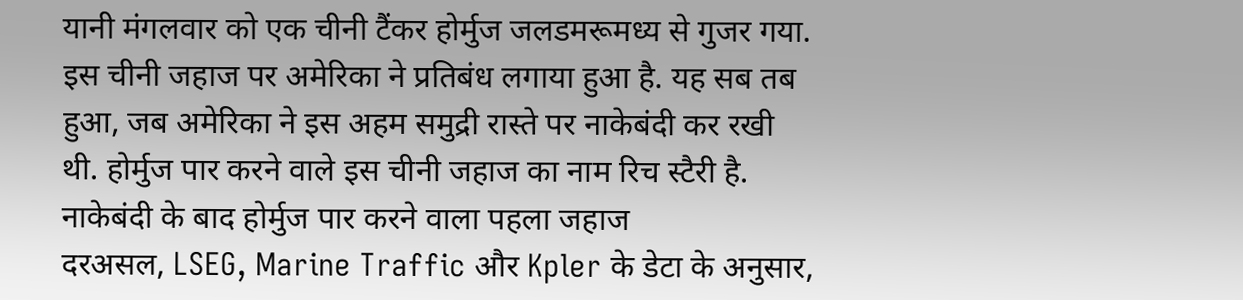यानी मंगलवार को एक चीनी टैंकर होर्मुज जलडमरूमध्य से गुजर गया. इस चीनी जहाज पर अमेरिका ने प्रतिबंध लगाया हुआ है. यह सब तब हुआ, जब अमेरिका ने इस अहम समुद्री रास्ते पर नाकेबंदी कर रखी थी. होर्मुज पार करने वाले इस चीनी जहाज का नाम रिच स्टैरी है.
नाकेबंदी के बाद होर्मुज पार करने वाला पहला जहाज
दरअसल, LSEG, Marine Traffic और Kpler के डेटा के अनुसार,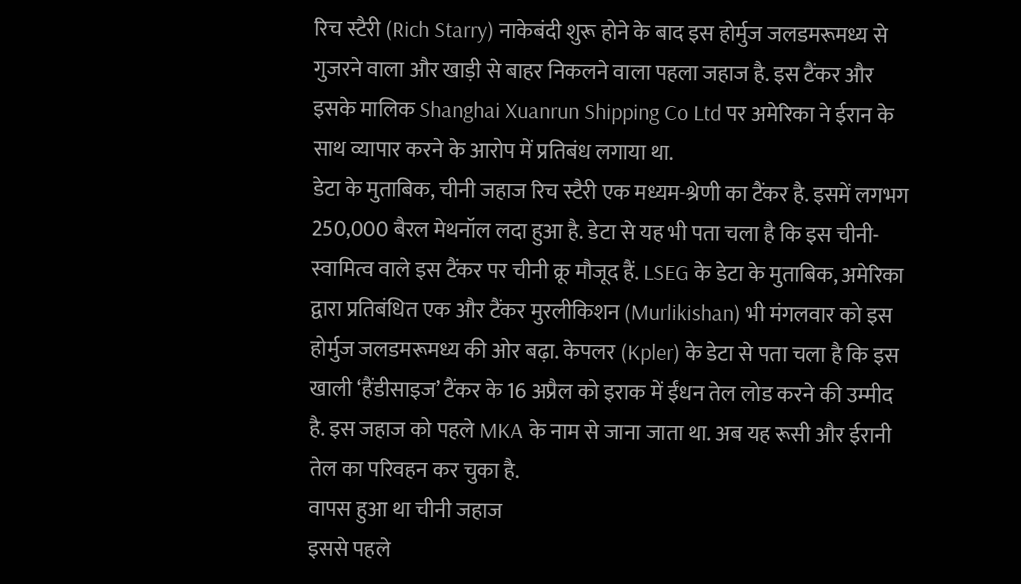रिच स्टैरी (Rich Starry) नाकेबंदी शुरू होने के बाद इस होर्मुज जलडमरूमध्य से गुजरने वाला और खाड़ी से बाहर निकलने वाला पहला जहाज है. इस टैंकर और इसके मालिक Shanghai Xuanrun Shipping Co Ltd पर अमेरिका ने ईरान के साथ व्यापार करने के आरोप में प्रतिबंध लगाया था.
डेटा के मुताबिक, चीनी जहाज रिच स्टैरी एक मध्यम-श्रेणी का टैंकर है. इसमें लगभग 250,000 बैरल मेथनॉल लदा हुआ है. डेटा से यह भी पता चला है कि इस चीनी-स्वामित्व वाले इस टैंकर पर चीनी क्रू मौजूद हैं. LSEG के डेटा के मुताबिक, अमेरिका द्वारा प्रतिबंधित एक और टैंकर मुरलीकिशन (Murlikishan) भी मंगलवार को इस होर्मुज जलडमरूमध्य की ओर बढ़ा. केपलर (Kpler) के डेटा से पता चला है कि इस खाली ‘हैंडीसाइज’ टैंकर के 16 अप्रैल को इराक में ईंधन तेल लोड करने की उम्मीद है. इस जहाज को पहले MKA के नाम से जाना जाता था. अब यह रूसी और ईरानी तेल का परिवहन कर चुका है.
वापस हुआ था चीनी जहाज
इससे पहले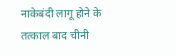नाकेबंदी लागू होने के तत्काल बाद चीनी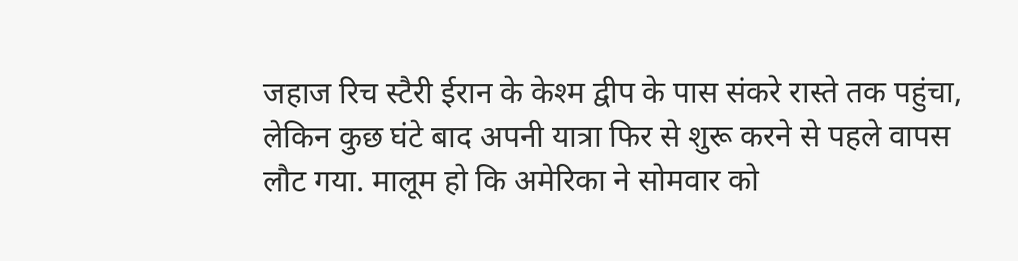जहाज रिच स्टैरी ईरान के केश्म द्वीप के पास संकरे रास्ते तक पहुंचा, लेकिन कुछ घंटे बाद अपनी यात्रा फिर से शुरू करने से पहले वापस लौट गया. मालूम हो कि अमेरिका ने सोमवार को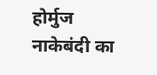होर्मुज नाकेबंदी का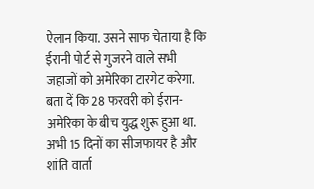ऐलान किया. उसने साफ चेताया है कि ईरानी पोर्ट से गुजरने वाले सभी जहाजों को अमेरिका टारगेट करेगा. बता दें कि 28 फरवरी को ईरान-अमेरिका के बीच युद्ध शुरू हुआ था. अभी 15 दिनों का सीजफायर है और शांति वार्ता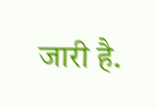जारी है.